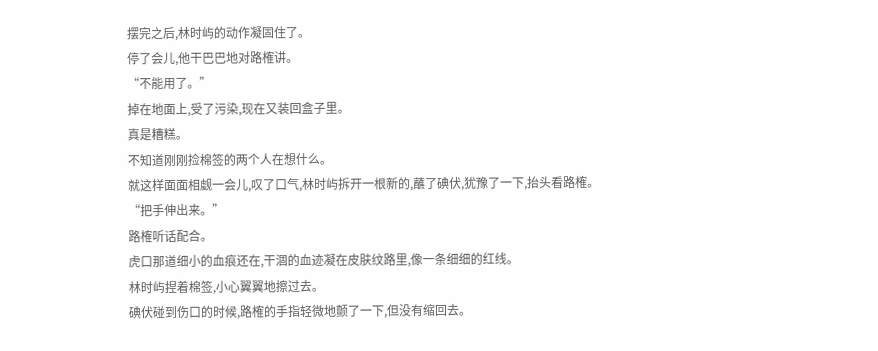摆完之后,林时屿的动作凝固住了。
停了会儿,他干巴巴地对路榷讲。
“不能用了。”
掉在地面上,受了污染,现在又装回盒子里。
真是糟糕。
不知道刚刚捡棉签的两个人在想什么。
就这样面面相觑一会儿,叹了口气,林时屿拆开一根新的,蘸了碘伏,犹豫了一下,抬头看路榷。
“把手伸出来。”
路榷听话配合。
虎口那道细小的血痕还在,干涸的血迹凝在皮肤纹路里,像一条细细的红线。
林时屿捏着棉签,小心翼翼地擦过去。
碘伏碰到伤口的时候,路榷的手指轻微地颤了一下,但没有缩回去。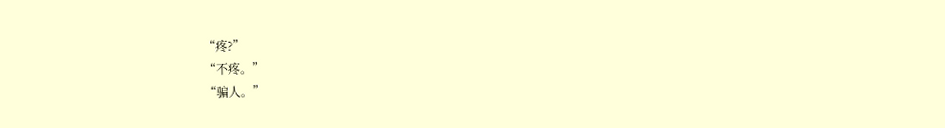“疼?”
“不疼。”
“骗人。”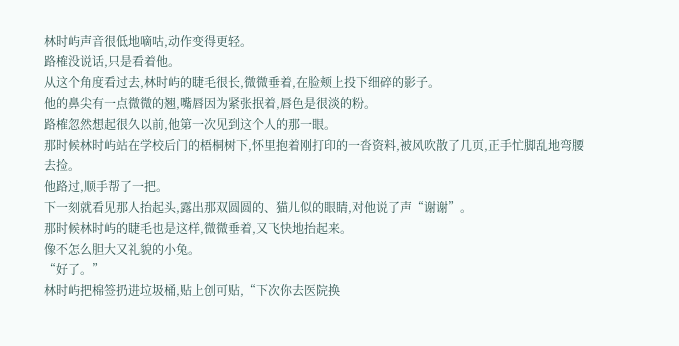林时屿声音很低地嘀咕,动作变得更轻。
路榷没说话,只是看着他。
从这个角度看过去,林时屿的睫毛很长,微微垂着,在脸颊上投下细碎的影子。
他的鼻尖有一点微微的翘,嘴唇因为紧张抿着,唇色是很淡的粉。
路榷忽然想起很久以前,他第一次见到这个人的那一眼。
那时候林时屿站在学校后门的梧桐树下,怀里抱着刚打印的一沓资料,被风吹散了几页,正手忙脚乱地弯腰去捡。
他路过,顺手帮了一把。
下一刻就看见那人抬起头,露出那双圆圆的、猫儿似的眼睛,对他说了声“谢谢”。
那时候林时屿的睫毛也是这样,微微垂着,又飞快地抬起来。
像不怎么胆大又礼貌的小兔。
“好了。”
林时屿把棉签扔进垃圾桶,贴上创可贴,“下次你去医院换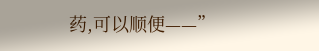药,可以顺便——”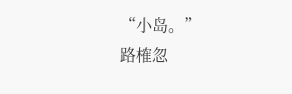“小岛。”
路榷忽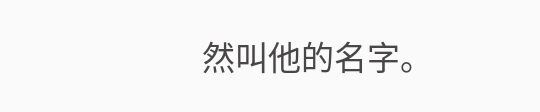然叫他的名字。